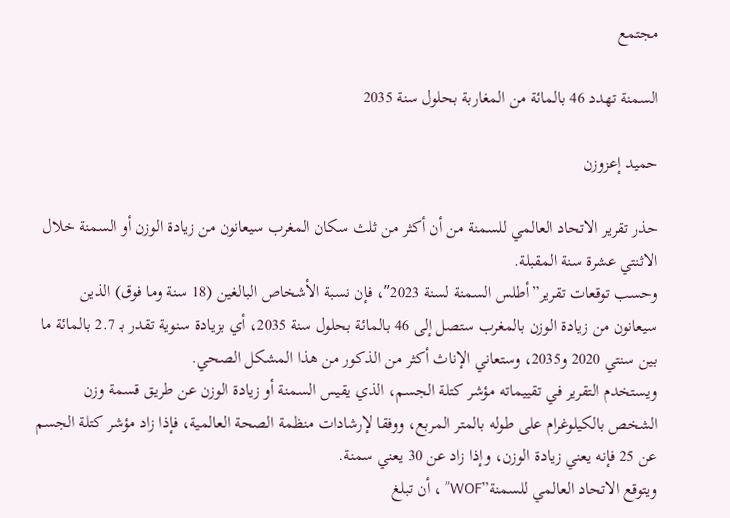مجتمع

السمنة تهدد 46 بالمائة من المغاربة بحلول سنة 2035

حميد إعزوزن

حذر تقرير الاتحاد العالمي للسمنة من أن أكثر من ثلث سكان المغرب سيعانون من زيادة الوزن أو السمنة خلال الاثنتي عشرة سنة المقبلة.
وحسب توقعات تقرير”أطلس السمنة لسنة 2023″، فإن نسبة الأشخاص البالغين (18 سنة وما فوق) الذين سيعانون من زيادة الوزن بالمغرب ستصل إلى 46 بالمائة بحلول سنة 2035، أي بزيادة سنوية تقدر بـ 2.7 بالمائة ما بين سنتي 2020 و2035، وستعاني الإناث أكثر من الذكور من هذا المشكل الصحي.
ويستخدم التقرير في تقييماته مؤشر كتلة الجسم، الذي يقيس السمنة أو زيادة الوزن عن طريق قسمة وزن الشخص بالكيلوغرام على طوله بالمتر المربع، ووفقا لإرشادات منظمة الصحة العالمية، فإذا زاد مؤشر كتلة الجسم عن 25 فإنه يعني زيادة الوزن، وإذا زاد عن 30 يعني سمنة.
ويتوقع الاتحاد العالمي للسمنة”WOF” ، أن تبلغ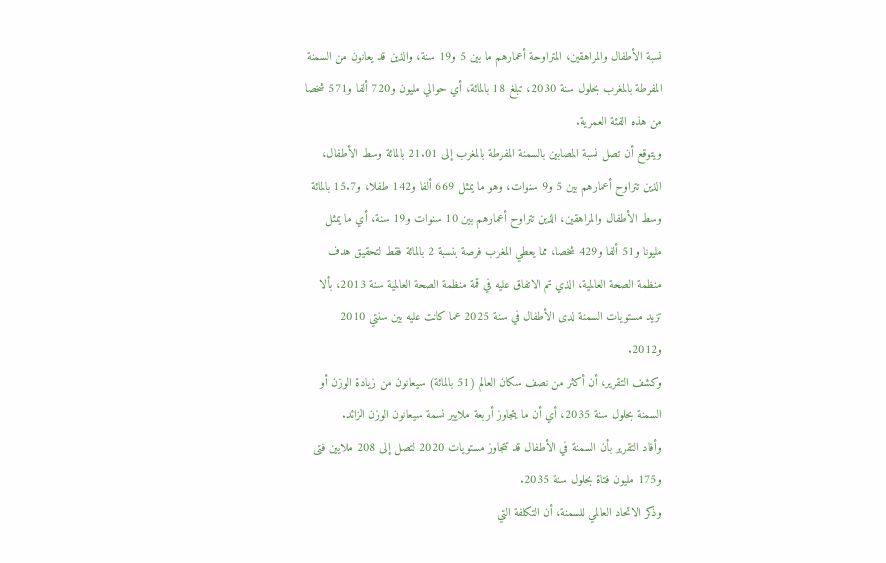نسبة الأطفال والمراهقين، المتراوحة أعمارهم ما بين 5 و19 سنة، والذين قد يعانون من السمنة المفرطة بالمغرب بحلول سنة 2030، تبلغ 18 بالمائة، أي حوالي مليون و720 ألفا و571 شخصا من هذه الفئة العمرية.
ويتوقع أن تصل نسبة المصابين بالسمنة المفرطة بالمغرب إلى 21.01 بالمائة وسط الأطفال، الذين تتراوح أعمارهم بين 5 و9 سنوات، وهو ما يمثل 669 ألفا و142 طفلا، و15.7 بالمائة وسط الأطفال والمراهقين، الذين تتراوح أعمارهم بين 10 سنوات و19 سنة، أي ما يمثل مليونا و51 ألفا و429 شخصا، مما يعطي المغرب فرصة بنسبة 2 بالمائة فقط لتحقيق هدف منظمة الصحة العالمية، الذي تم الاتفاق عليه في قمة منظمة الصحة العالمية سنة 2013، بألا تزيد مستويات السمنة لدى الأطفال في سنة 2025 عما كانت عليه بين سنتي 2010 و2012.
وكشف التقرير، أن أكثر من نصف سكان العالم (51 بالمائة) سيعانون من زيادة الوزن أو السمنة بحلول سنة 2035، أي أن ما يتجاوز أربعة ملايير نسمة سيعانون الوزن الزائد.
وأفاد التقرير بأن السمنة في الأطفال قد تتجاوز مستويات 2020 لتصل إلى 208 ملايين فتى و175 مليون فتاة بحلول سنة 2035.
وذكر الاتحاد العالمي للسمنة، أن التكلفة التي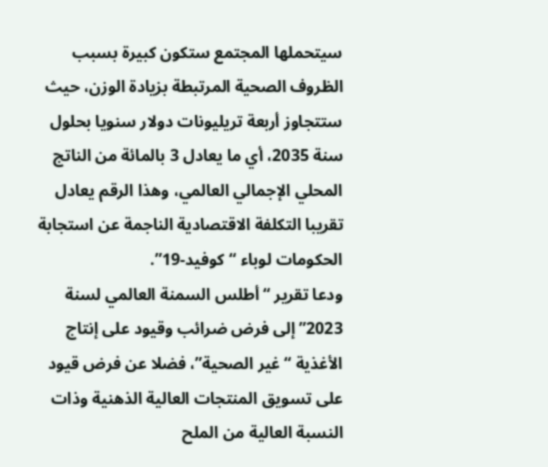سيتحملها المجتمع ستكون كبيرة بسبب الظروف الصحية المرتبطة بزيادة الوزن، حيث ستتجاوز أربعة تريليونات دولار سنويا بحلول سنة 2035، أي ما يعادل 3 بالمائة من الناتج المحلي الإجمالي العالمي، وهذا الرقم يعادل تقريبا التكلفة الاقتصادية الناجمة عن استجابة الحكومات لوباء “كوفيد-19”.
ودعا تقرير “أطلس السمنة العالمي لسنة 2023” إلى فرض ضرائب وقيود على إنتاج الأغذية “غير الصحية”، فضلا عن فرض قيود على تسويق المنتجات العالية الذهنية وذات النسبة العالية من الملح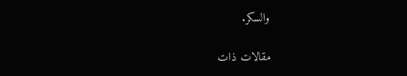والسكر.

مقالات ذات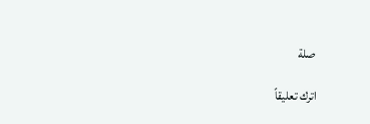صلة

اترك تعليقاً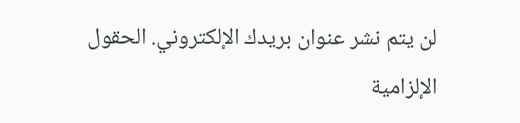لن يتم نشر عنوان بريدك الإلكتروني. الحقول الإلزامية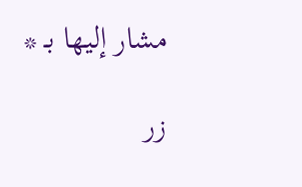مشار إليها بـ *

زر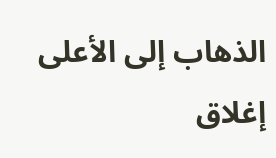الذهاب إلى الأعلى
إغلاق